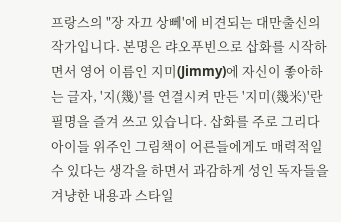프랑스의 "장 자끄 상뻬'에 비견되는 대만출신의 작가입니다. 본명은 랴오푸빈으로 삽화를 시작하면서 영어 이름인 지미(Jimmy)에 자신이 좋아하는 글자, '지(幾)'를 연결시켜 만든 '지미(幾米)'란 필명을 즐겨 쓰고 있습니다. 삽화를 주로 그리다 아이들 위주인 그림책이 어른들에게도 매력적일 수 있다는 생각을 하면서 과감하게 성인 독자들을 겨냥한 내용과 스타일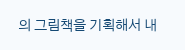의 그림책을 기획해서 내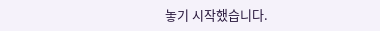놓기 시작했습니다.